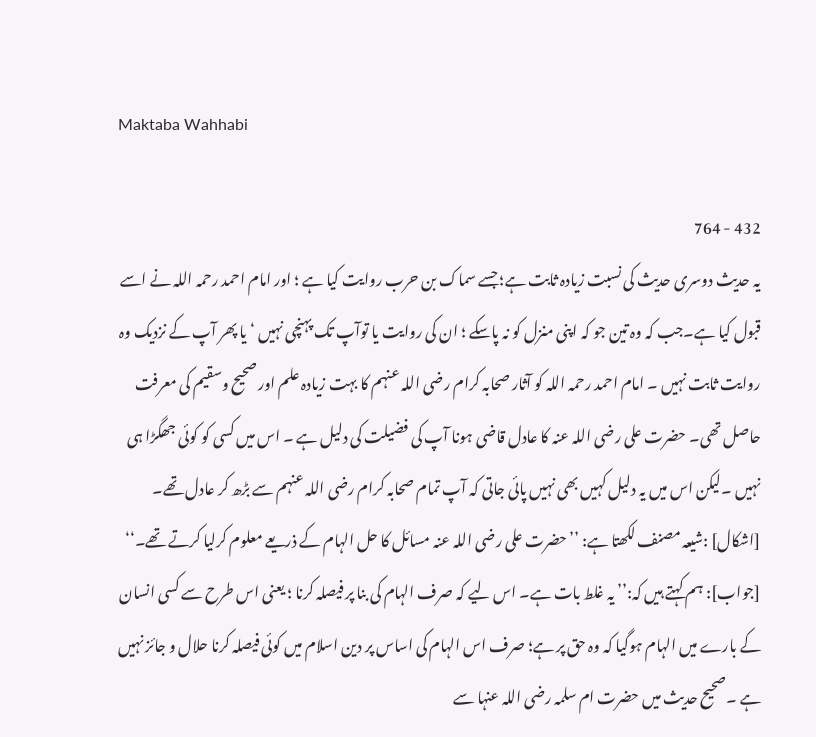Maktaba Wahhabi

432 - 764
یہ حدیث دوسری حدیث کی نسبت زیادہ ثابت ہے؛ جسے سماک بن حرب روایت کیا ہے ؛ اور امام احمد رحمہ اللہ نے اسے قبول کیا ہے۔جب کہ وہ تین جو کہ اپنی منزل کو نہ پاسکے ؛ ان کی روایت یا توآپ تک پہنچی نہیں ‘ یا پھر آپ کے نزدیک وہ روایت ثابت نہیں ۔ امام احمد رحمہ اللہ کو آثار صحابہ کرام رضی اللہ عنہم کا بہت زیادہ علم اور صحیح وسقیم کی معرفت حاصل تھی۔ حضرت علی رضی اللہ عنہ کا عادل قاضی ہونا آپ کی فضیلت کی دلیل ہے ۔ اس میں کسی کو کوئی جھگڑا ہی نہیں ۔لیکن اس میں یہ دلیل کہیں بھی نہیں پائی جاتی کہ آپ تمام صحابہ کرام رضی اللہ عنہم سے بڑھ کر عادل تھے۔ [اشکال] :شیعہ مصنف لکھتا ہے: ’’حضرت علی رضی اللہ عنہ مسائل کا حل الہام کے ذریعے معلوم کرلیا کرتے تھے۔‘‘ [جواب]: ہم کہتے ہیں کہ:’’ یہ غلط بات ہے۔ اس لیے کہ صرف الہام کی بنا پر فیصلہ کرنا ؛ یعنی اس طرح سے کسی انسان کے بارے میں الہام ہوگیا کہ وہ حق پر ہے؛ صرف اس الہام کی اساس پر دین اسلام میں کوئی فیصلہ کرنا حلال و جائز نہیں ہے ۔صحیح حدیث میں حضرت ام سلمہ رضی اللہ عنہا سے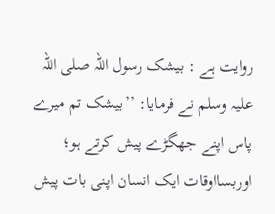روایت ہے : بیشک رسول اللہ صلی اللہ علیہ وسلم نے فرمایا: ’’بیشک تم میرے پاس اپنے جھگڑے پیش کرتے ہو؛ اوربسااوقات ایک انسان اپنی بات پیش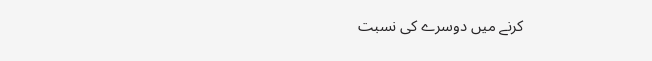کرنے میں دوسرے کی نسبت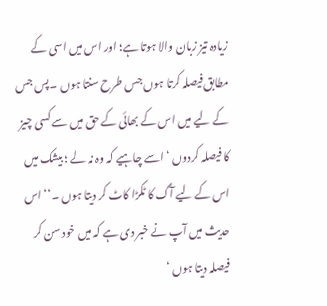زیادہ تیز زبان والا ہوتا ہے؛ اور اس میں اسی کے مطابق فیصلہ کرتا ہوں جس طرح سنتا ہوں ۔پس جس کے لیے میں اس کے بھائی کے حق میں سے کسی چیز کا فیصلہ کردوں ‘ اسے چاہیے کہ وہ نہ لے ؛ بیشک میں اس کے لیے آگ کا ٹکڑا کاٹ کر دیتا ہوں ۔‘‘ اس حدیث میں آپ نے خبر دی ہے کہ میں خود سن کر فیصلہ دیتا ہوں ‘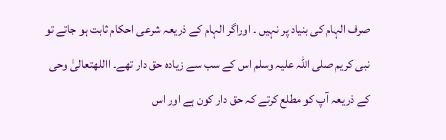صرف الہام کی بنیاد پر نہیں ۔ اوراگر الہام کے ذریعہ شرعی احکام ثابت ہو جاتے تو نبی کریم صلی اللہ علیہ وسلم اس کے سب سے زیادہ حق دار تھے۔ االلهتعالیٰ وحی کے ذریعہ آپ کو مطلع کرتے کہ حق دار کون ہے اور اس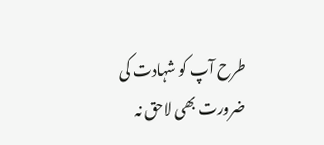طرح آپ کو شہادت کی ضرورت بھی لاحق نہ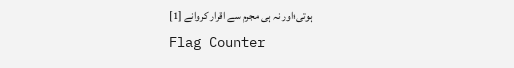ہوتی؛اور نہ ہی مجرم سے اقرار کروانے [1]
Flag Counter